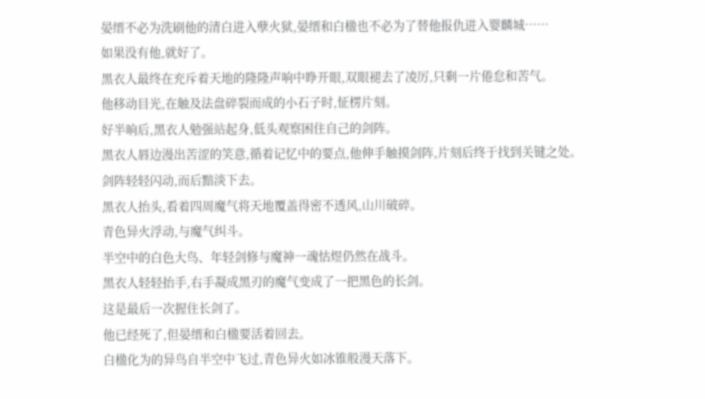晏缙不必为洗刷他的清白进入孽火狱,晏缙和白楹也不必为了替他报仇进入婴麟城……
如果没有他,就好了。
黑衣人最终在充斥着天地的隆隆声响中睁开眼,双眼褪去了凌厉,只剩一片倦怠和苦气。
他移动目光,在触及法盘碎裂而成的小石子时,怔楞片刻。
好半晌后,黑衣人勉强站起身,低头观察困住自己的剑阵。
黑衣人唇边漫出苦涩的笑意,循着记忆中的要点,他伸手触摸剑阵,片刻后终于找到关键之处。
剑阵轻轻闪动,而后黯淡下去。
黑衣人抬头,看着四周魔气将天地覆盖得密不透风,山川破碎。
青色异火浮动,与魔气纠斗。
半空中的白色大鸟、年轻剑修与魔神一魂怙煜仍然在战斗。
黑衣人轻轻抬手,右手凝成黑刃的魔气变成了一把黑色的长剑。
这是最后一次握住长剑了。
他已经死了,但晏缙和白楹要活着回去。
白楹化为的异鸟自半空中飞过,青色异火如冰锥般漫天落下。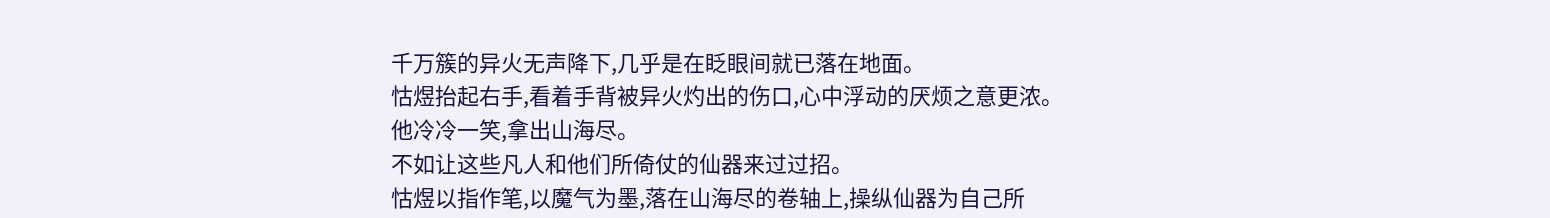千万簇的异火无声降下,几乎是在眨眼间就已落在地面。
怙煜抬起右手,看着手背被异火灼出的伤口,心中浮动的厌烦之意更浓。
他冷冷一笑,拿出山海尽。
不如让这些凡人和他们所倚仗的仙器来过过招。
怙煜以指作笔,以魔气为墨,落在山海尽的卷轴上,操纵仙器为自己所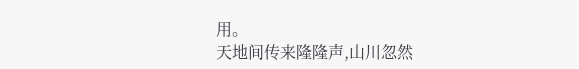用。
天地间传来隆隆声,山川忽然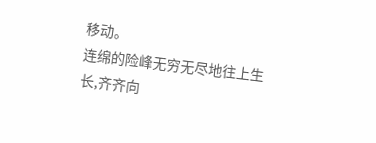移动。
连绵的险峰无穷无尽地往上生长,齐齐向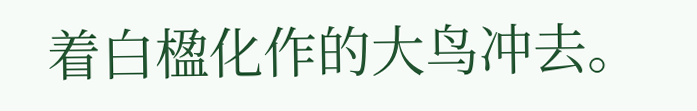着白楹化作的大鸟冲去。